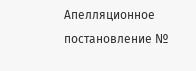Апелляционное постановление №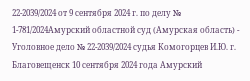22-2039/2024 от 9 сентября 2024 г. по делу № 1-781/2024Амурский областной суд (Амурская область) - Уголовное дело № 22-2039/2024 судья Комогорцев И.Ю. г. Благовещенск 10 сентября 2024 года Амурский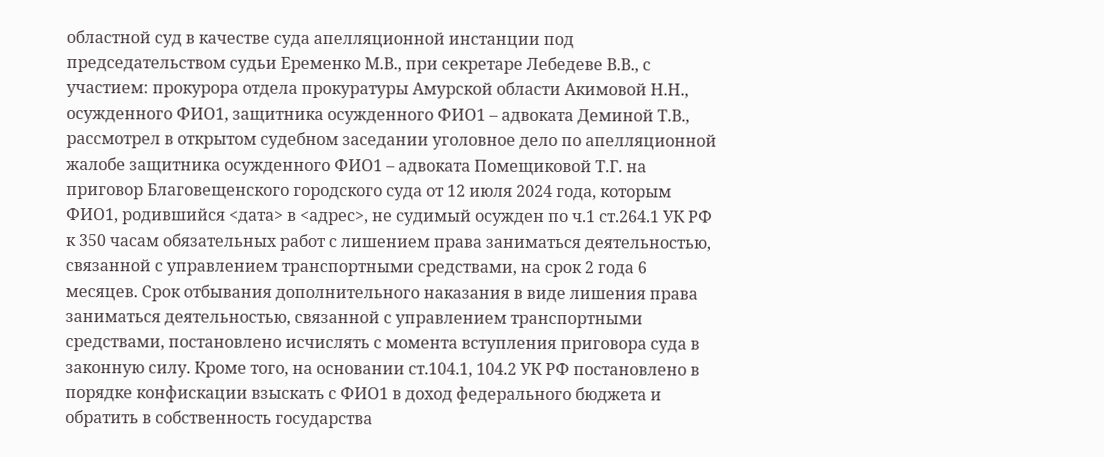областной суд в качестве суда апелляционной инстанции под председательством судьи Еременко М.В., при секретаре Лебедеве В.В., с участием: прокурора отдела прокуратуры Амурской области Акимовой Н.Н., осужденного ФИО1, защитника осужденного ФИО1 – адвоката Деминой Т.В., рассмотрел в открытом судебном заседании уголовное дело по апелляционной жалобе защитника осужденного ФИО1 – адвоката Помещиковой Т.Г. на приговор Благовещенского городского суда от 12 июля 2024 года, которым ФИО1, родившийся <дата> в <адрес>, не судимый осужден по ч.1 ст.264.1 УК РФ к 350 часам обязательных работ с лишением права заниматься деятельностью, связанной с управлением транспортными средствами, на срок 2 года 6 месяцев. Срок отбывания дополнительного наказания в виде лишения права заниматься деятельностью, связанной с управлением транспортными средствами, постановлено исчислять с момента вступления приговора суда в законную силу. Кроме того, на основании ст.104.1, 104.2 УК РФ постановлено в порядке конфискации взыскать с ФИО1 в доход федерального бюджета и обратить в собственность государства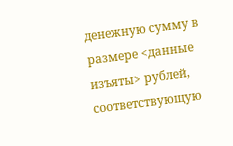денежную сумму в размере <данные изъяты> рублей, соответствующую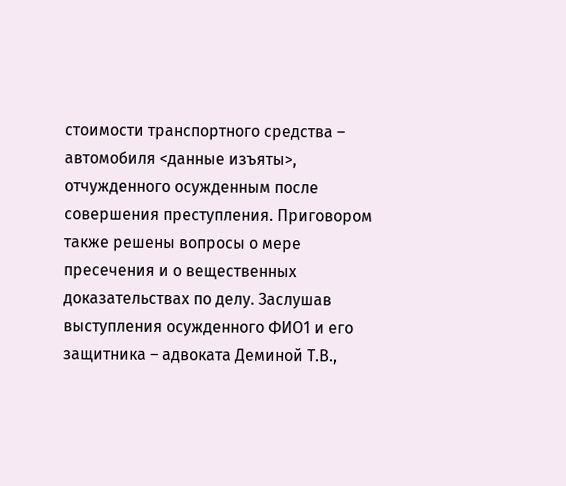стоимости транспортного средства – автомобиля <данные изъяты>, отчужденного осужденным после совершения преступления. Приговором также решены вопросы о мере пресечения и о вещественных доказательствах по делу. Заслушав выступления осужденного ФИО1 и его защитника – адвоката Деминой Т.В.,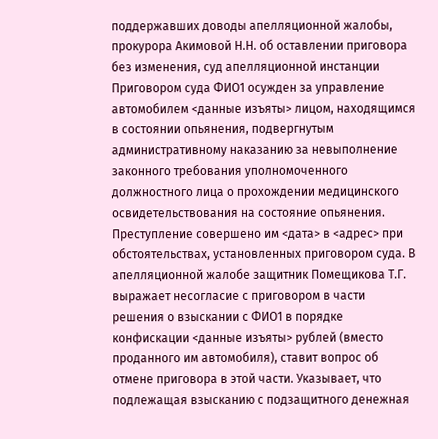поддержавших доводы апелляционной жалобы, прокурора Акимовой Н.Н. об оставлении приговора без изменения, суд апелляционной инстанции Приговором суда ФИО1 осужден за управление автомобилем <данные изъяты> лицом, находящимся в состоянии опьянения, подвергнутым административному наказанию за невыполнение законного требования уполномоченного должностного лица о прохождении медицинского освидетельствования на состояние опьянения. Преступление совершено им <дата> в <адрес> при обстоятельствах, установленных приговором суда. В апелляционной жалобе защитник Помещикова Т.Г. выражает несогласие с приговором в части решения о взыскании с ФИО1 в порядке конфискации <данные изъяты> рублей (вместо проданного им автомобиля), ставит вопрос об отмене приговора в этой части. Указывает, что подлежащая взысканию с подзащитного денежная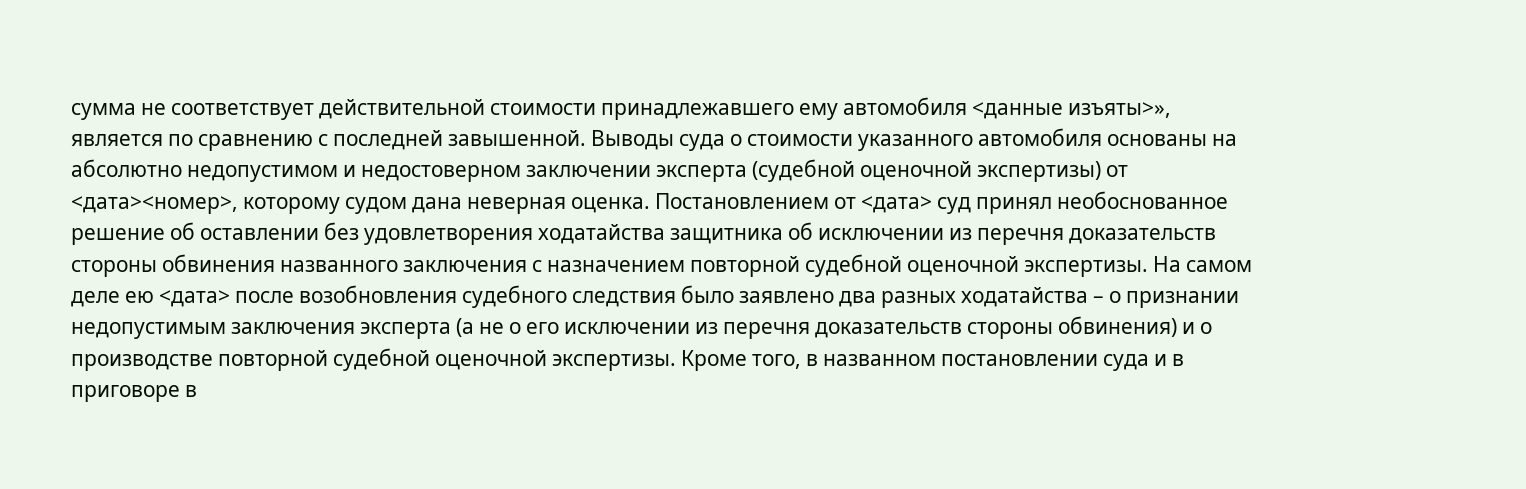сумма не соответствует действительной стоимости принадлежавшего ему автомобиля <данные изъяты>», является по сравнению с последней завышенной. Выводы суда о стоимости указанного автомобиля основаны на абсолютно недопустимом и недостоверном заключении эксперта (судебной оценочной экспертизы) от <дата><номер>, которому судом дана неверная оценка. Постановлением от <дата> суд принял необоснованное решение об оставлении без удовлетворения ходатайства защитника об исключении из перечня доказательств стороны обвинения названного заключения с назначением повторной судебной оценочной экспертизы. На самом деле ею <дата> после возобновления судебного следствия было заявлено два разных ходатайства – о признании недопустимым заключения эксперта (а не о его исключении из перечня доказательств стороны обвинения) и о производстве повторной судебной оценочной экспертизы. Кроме того, в названном постановлении суда и в приговоре в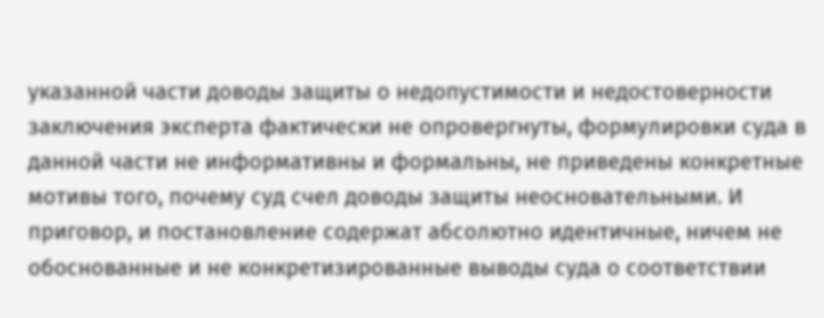указанной части доводы защиты о недопустимости и недостоверности заключения эксперта фактически не опровергнуты, формулировки суда в данной части не информативны и формальны, не приведены конкретные мотивы того, почему суд счел доводы защиты неосновательными. И приговор, и постановление содержат абсолютно идентичные, ничем не обоснованные и не конкретизированные выводы суда о соответствии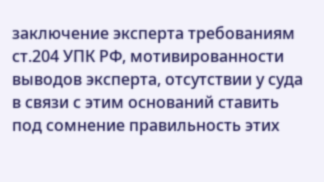заключение эксперта требованиям ст.204 УПК РФ, мотивированности выводов эксперта, отсутствии у суда в связи с этим оснований ставить под сомнение правильность этих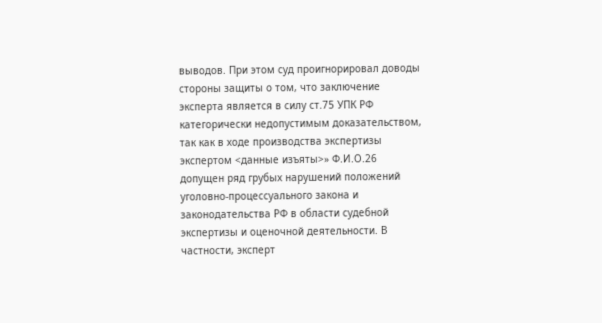выводов. При этом суд проигнорировал доводы стороны защиты о том, что заключение эксперта является в силу ст.75 УПК РФ категорически недопустимым доказательством, так как в ходе производства экспертизы экспертом <данные изъяты>» Ф.И.О.26 допущен ряд грубых нарушений положений уголовно-процессуального закона и законодательства РФ в области судебной экспертизы и оценочной деятельности. В частности, эксперт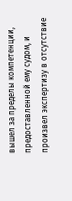вышел за пределы компетенции, предоставленной ему судом, и произвел экспертизу в отсутствие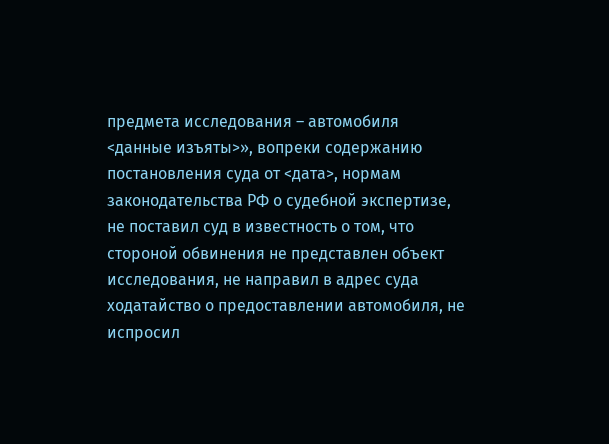предмета исследования – автомобиля <данные изъяты>», вопреки содержанию постановления суда от <дата>, нормам законодательства РФ о судебной экспертизе, не поставил суд в известность о том, что стороной обвинения не представлен объект исследования, не направил в адрес суда ходатайство о предоставлении автомобиля, не испросил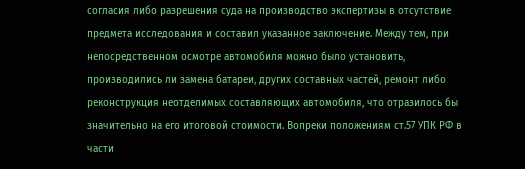согласия либо разрешения суда на производство экспертизы в отсутствие предмета исследования и составил указанное заключение. Между тем, при непосредственном осмотре автомобиля можно было установить, производились ли замена батареи, других составных частей, ремонт либо реконструкция неотделимых составляющих автомобиля, что отразилось бы значительно на его итоговой стоимости. Вопреки положениям ст.57 УПК РФ в части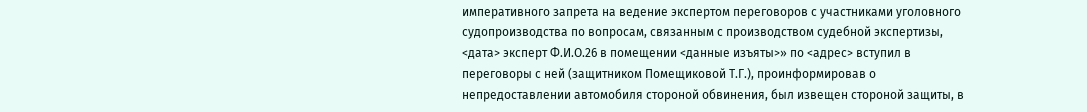императивного запрета на ведение экспертом переговоров с участниками уголовного судопроизводства по вопросам, связанным с производством судебной экспертизы, <дата> эксперт Ф.И.О.26 в помещении <данные изъяты>» по <адрес> вступил в переговоры с ней (защитником Помещиковой Т.Г.), проинформировав о непредоставлении автомобиля стороной обвинения, был извещен стороной защиты, в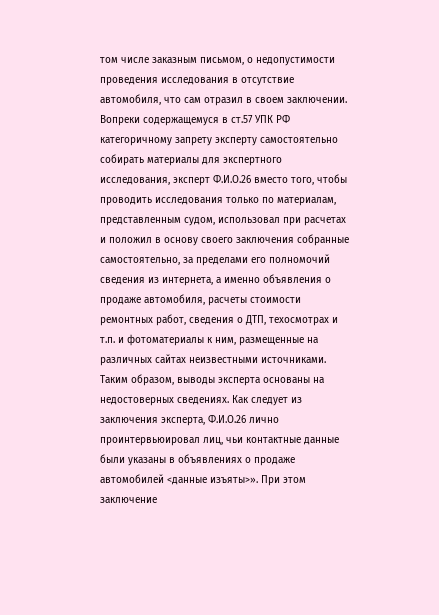том числе заказным письмом, о недопустимости проведения исследования в отсутствие автомобиля, что сам отразил в своем заключении. Вопреки содержащемуся в ст.57 УПК РФ категоричному запрету эксперту самостоятельно собирать материалы для экспертного исследования, эксперт Ф.И.О.26 вместо того, чтобы проводить исследования только по материалам, представленным судом, использовал при расчетах и положил в основу своего заключения собранные самостоятельно, за пределами его полномочий сведения из интернета, а именно объявления о продаже автомобиля, расчеты стоимости ремонтных работ, сведения о ДТП, техосмотрах и т.п. и фотоматериалы к ним, размещенные на различных сайтах неизвестными источниками. Таким образом, выводы эксперта основаны на недостоверных сведениях. Как следует из заключения эксперта, Ф.И.О.26 лично проинтервьюировал лиц, чьи контактные данные были указаны в объявлениях о продаже автомобилей <данные изъяты>». При этом заключение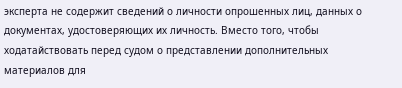эксперта не содержит сведений о личности опрошенных лиц, данных о документах, удостоверяющих их личность. Вместо того, чтобы ходатайствовать перед судом о представлении дополнительных материалов для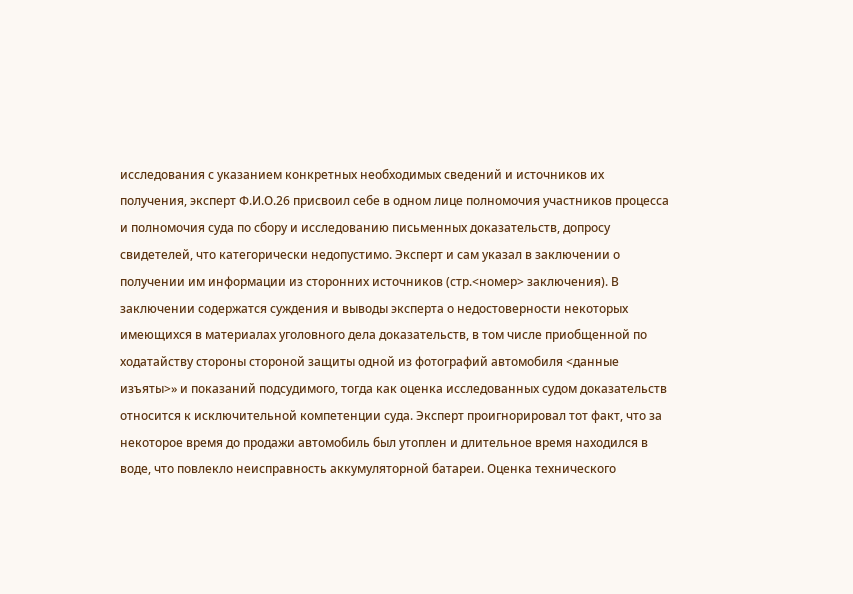исследования с указанием конкретных необходимых сведений и источников их получения, эксперт Ф.И.О.26 присвоил себе в одном лице полномочия участников процесса и полномочия суда по сбору и исследованию письменных доказательств, допросу свидетелей, что категорически недопустимо. Эксперт и сам указал в заключении о получении им информации из сторонних источников (стр.<номер> заключения). В заключении содержатся суждения и выводы эксперта о недостоверности некоторых имеющихся в материалах уголовного дела доказательств, в том числе приобщенной по ходатайству стороны стороной защиты одной из фотографий автомобиля <данные изъяты>» и показаний подсудимого, тогда как оценка исследованных судом доказательств относится к исключительной компетенции суда. Эксперт проигнорировал тот факт, что за некоторое время до продажи автомобиль был утоплен и длительное время находился в воде, что повлекло неисправность аккумуляторной батареи. Оценка технического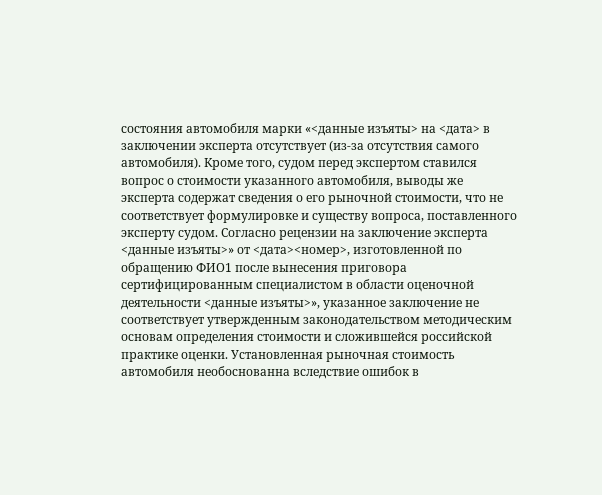состояния автомобиля марки «<данные изъяты> на <дата> в заключении эксперта отсутствует (из-за отсутствия самого автомобиля). Кроме того, судом перед экспертом ставился вопрос о стоимости указанного автомобиля, выводы же эксперта содержат сведения о его рыночной стоимости, что не соответствует формулировке и существу вопроса, поставленного эксперту судом. Согласно рецензии на заключение эксперта <данные изъяты>» от <дата><номер>, изготовленной по обращению ФИО1 после вынесения приговора сертифицированным специалистом в области оценочной деятельности <данные изъяты>», указанное заключение не соответствует утвержденным законодательством методическим основам определения стоимости и сложившейся российской практике оценки. Установленная рыночная стоимость автомобиля необоснованна вследствие ошибок в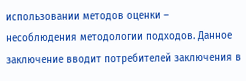использовании методов оценки – несоблюдения методологии подходов. Данное заключение вводит потребителей заключения в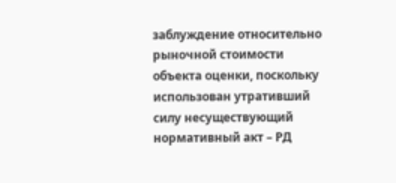заблуждение относительно рыночной стоимости объекта оценки, поскольку использован утративший силу несуществующий нормативный акт – РД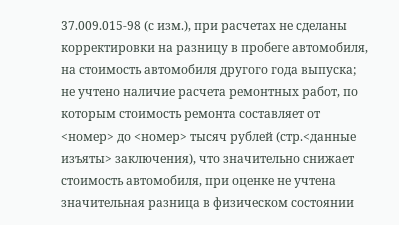37.009.015-98 (с изм.), при расчетах не сделаны корректировки на разницу в пробеге автомобиля, на стоимость автомобиля другого года выпуска; не учтено наличие расчета ремонтных работ, по которым стоимость ремонта составляет от <номер> до <номер> тысяч рублей (стр.<данные изъяты> заключения), что значительно снижает стоимость автомобиля, при оценке не учтена значительная разница в физическом состоянии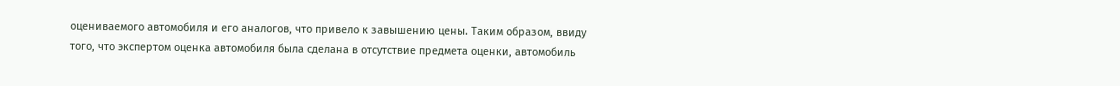оцениваемого автомобиля и его аналогов, что привело к завышению цены. Таким образом, ввиду того, что экспертом оценка автомобиля была сделана в отсутствие предмета оценки, автомобиль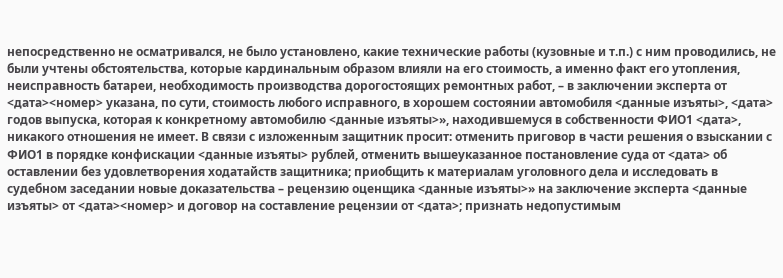непосредственно не осматривался, не было установлено, какие технические работы (кузовные и т.п.) с ним проводились, не были учтены обстоятельства, которые кардинальным образом влияли на его стоимость, а именно факт его утопления, неисправность батареи, необходимость производства дорогостоящих ремонтных работ, – в заключении эксперта от <дата><номер> указана, по сути, стоимость любого исправного, в хорошем состоянии автомобиля <данные изъяты>, <дата> годов выпуска, которая к конкретному автомобилю <данные изъяты>», находившемуся в собственности ФИО1 <дата>, никакого отношения не имеет. В связи с изложенным защитник просит: отменить приговор в части решения о взыскании с ФИО1 в порядке конфискации <данные изъяты> рублей, отменить вышеуказанное постановление суда от <дата> об оставлении без удовлетворения ходатайств защитника; приобщить к материалам уголовного дела и исследовать в судебном заседании новые доказательства – рецензию оценщика <данные изъяты>» на заключение эксперта <данные изъяты> от <дата><номер> и договор на составление рецензии от <дата>; признать недопустимым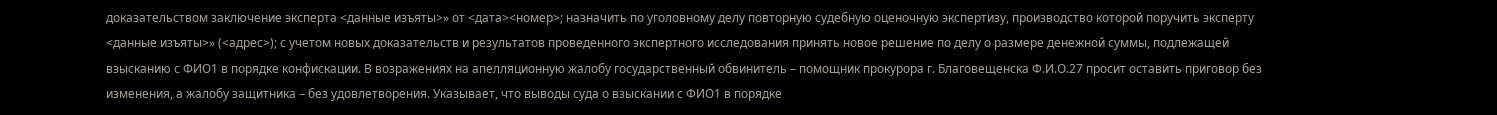доказательством заключение эксперта <данные изъяты>» от <дата><номер>; назначить по уголовному делу повторную судебную оценочную экспертизу, производство которой поручить эксперту <данные изъяты>» (<адрес>); с учетом новых доказательств и результатов проведенного экспертного исследования принять новое решение по делу о размере денежной суммы, подлежащей взысканию с ФИО1 в порядке конфискации. В возражениях на апелляционную жалобу государственный обвинитель – помощник прокурора г. Благовещенска Ф.И.О.27 просит оставить приговор без изменения, а жалобу защитника – без удовлетворения. Указывает, что выводы суда о взыскании с ФИО1 в порядке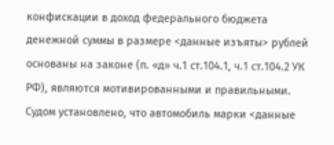конфискации в доход федерального бюджета денежной суммы в размере <данные изъяты> рублей основаны на законе (п. «д» ч.1 ст.104.1, ч.1 ст.104.2 УК РФ), являются мотивированными и правильными. Судом установлено, что автомобиль марки <данные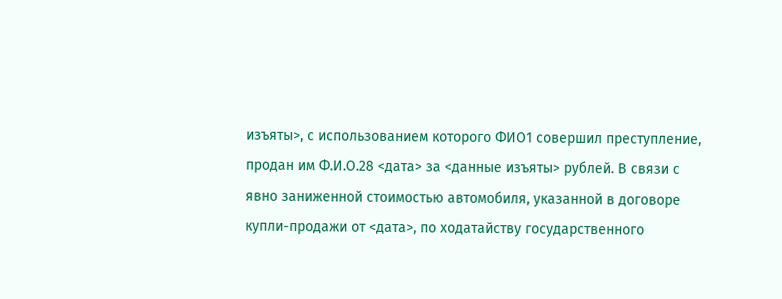изъяты>, с использованием которого ФИО1 совершил преступление, продан им Ф.И.О.28 <дата> за <данные изъяты> рублей. В связи с явно заниженной стоимостью автомобиля, указанной в договоре купли-продажи от <дата>, по ходатайству государственного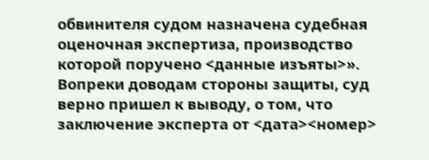обвинителя судом назначена судебная оценочная экспертиза, производство которой поручено <данные изъяты>». Вопреки доводам стороны защиты, суд верно пришел к выводу, о том, что заключение эксперта от <дата><номер>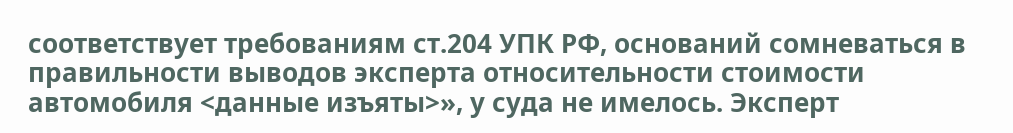соответствует требованиям ст.204 УПК РФ, оснований сомневаться в правильности выводов эксперта относительности стоимости автомобиля <данные изъяты>», у суда не имелось. Эксперт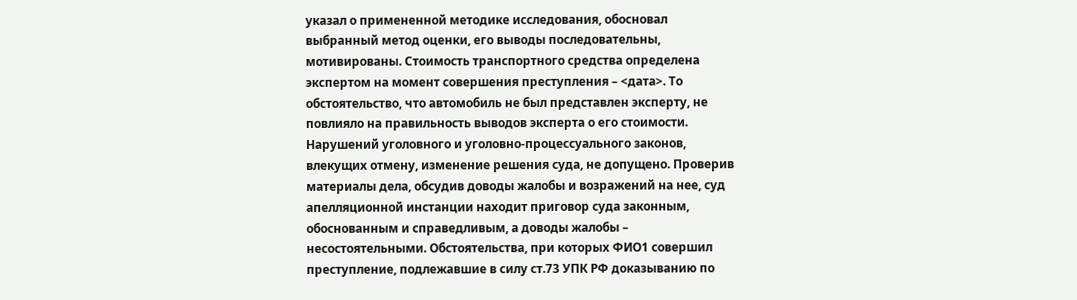указал о примененной методике исследования, обосновал выбранный метод оценки, его выводы последовательны, мотивированы. Стоимость транспортного средства определена экспертом на момент совершения преступления – <дата>. То обстоятельство, что автомобиль не был представлен эксперту, не повлияло на правильность выводов эксперта о его стоимости. Нарушений уголовного и уголовно-процессуального законов, влекущих отмену, изменение решения суда, не допущено. Проверив материалы дела, обсудив доводы жалобы и возражений на нее, суд апелляционной инстанции находит приговор суда законным, обоснованным и справедливым, а доводы жалобы – несостоятельными. Обстоятельства, при которых ФИО1 совершил преступление, подлежавшие в силу ст.73 УПК РФ доказыванию по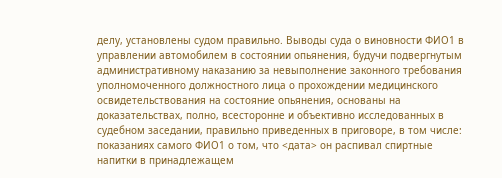делу, установлены судом правильно. Выводы суда о виновности ФИО1 в управлении автомобилем в состоянии опьянения, будучи подвергнутым административному наказанию за невыполнение законного требования уполномоченного должностного лица о прохождении медицинского освидетельствования на состояние опьянения, основаны на доказательствах, полно, всесторонне и объективно исследованных в судебном заседании, правильно приведенных в приговоре, в том числе: показаниях самого ФИО1 о том, что <дата> он распивал спиртные напитки в принадлежащем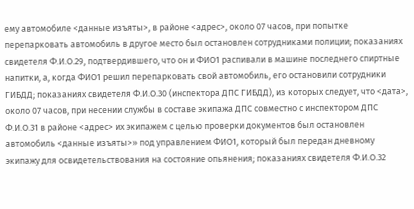ему автомобиле <данные изъяты>, в районе <адрес>, около 07 часов, при попытке перепарковать автомобиль в другое место был остановлен сотрудниками полиции; показаниях свидетеля Ф.И.О.29, подтвердившего, что он и ФИО1 распивали в машине последнего спиртные напитки, а, когда ФИО1 решил перепарковать свой автомобиль, его остановили сотрудники ГИБДД; показаниях свидетеля Ф.И.О.30 (инспектора ДПС ГИБДД), из которых следует, что <дата>, около 07 часов, при несении службы в составе экипажа ДПС совместно с инспектором ДПС Ф.И.О.31 в районе <адрес> их экипажем с целью проверки документов был остановлен автомобиль <данные изъяты>» под управлением ФИО1, который был передан дневному экипажу для освидетельствования на состояние опьянения; показаниях свидетеля Ф.И.О.32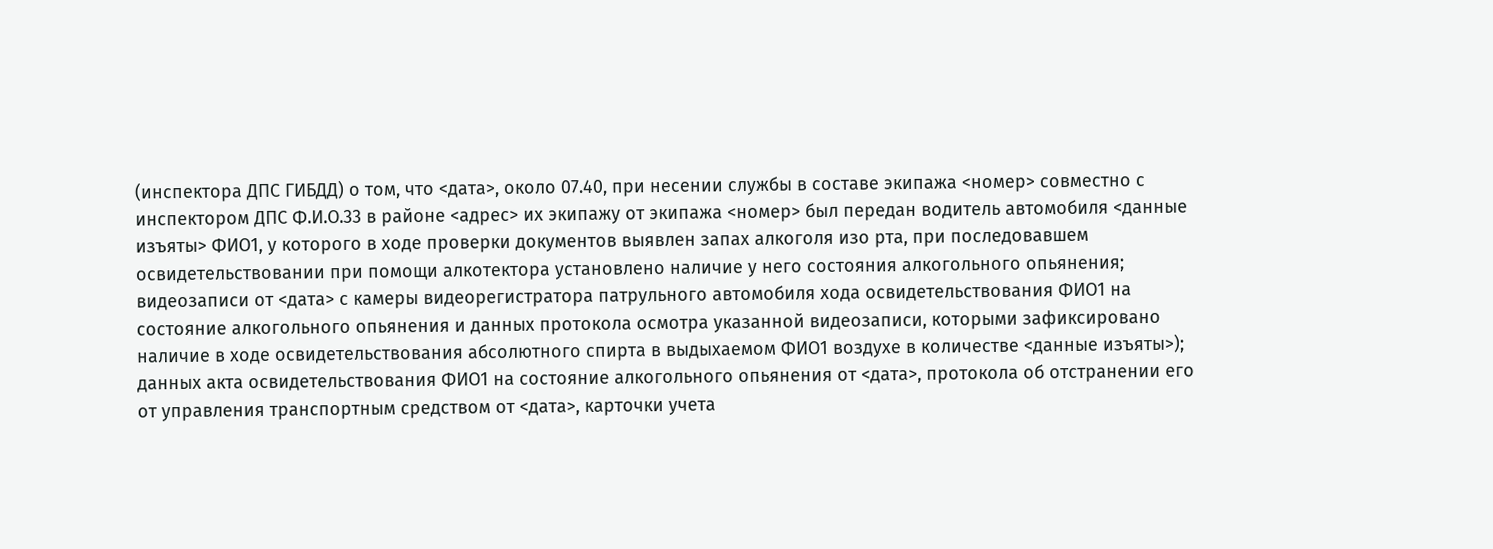(инспектора ДПС ГИБДД) о том, что <дата>, около 07.40, при несении службы в составе экипажа <номер> совместно с инспектором ДПС Ф.И.О.33 в районе <адрес> их экипажу от экипажа <номер> был передан водитель автомобиля <данные изъяты> ФИО1, у которого в ходе проверки документов выявлен запах алкоголя изо рта, при последовавшем освидетельствовании при помощи алкотектора установлено наличие у него состояния алкогольного опьянения; видеозаписи от <дата> с камеры видеорегистратора патрульного автомобиля хода освидетельствования ФИО1 на состояние алкогольного опьянения и данных протокола осмотра указанной видеозаписи, которыми зафиксировано наличие в ходе освидетельствования абсолютного спирта в выдыхаемом ФИО1 воздухе в количестве <данные изъяты>); данных акта освидетельствования ФИО1 на состояние алкогольного опьянения от <дата>, протокола об отстранении его от управления транспортным средством от <дата>, карточки учета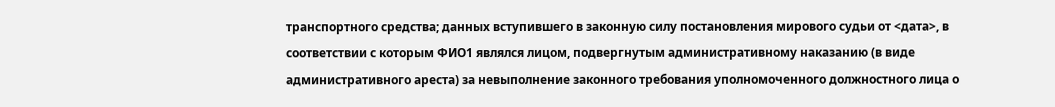транспортного средства; данных вступившего в законную силу постановления мирового судьи от <дата>, в соответствии с которым ФИО1 являлся лицом, подвергнутым административному наказанию (в виде административного ареста) за невыполнение законного требования уполномоченного должностного лица о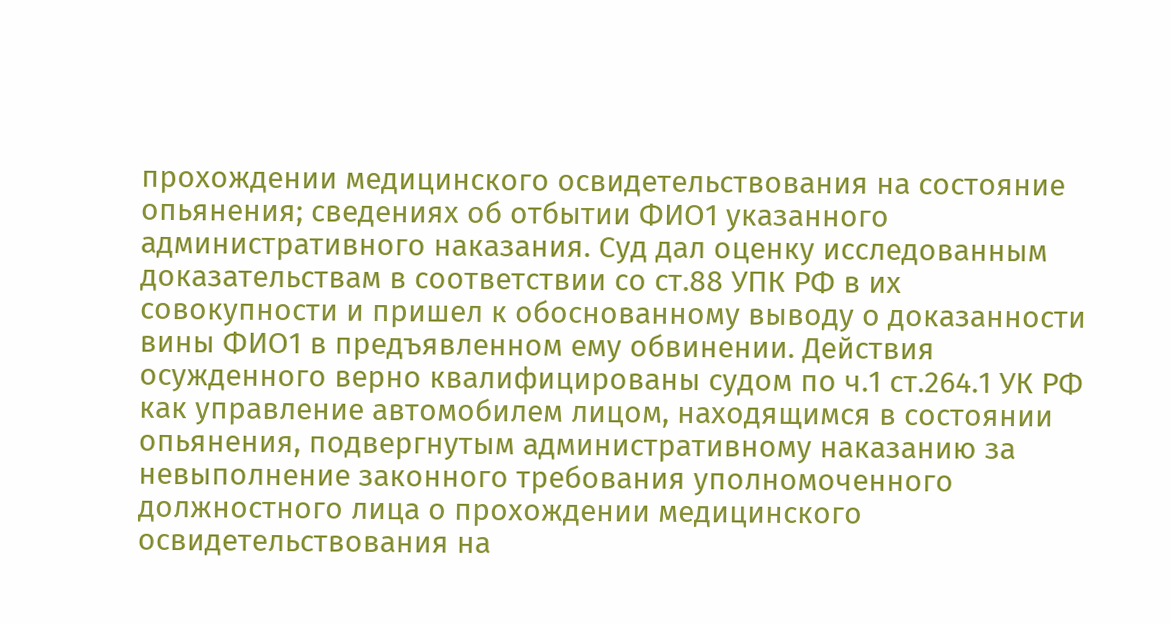прохождении медицинского освидетельствования на состояние опьянения; сведениях об отбытии ФИО1 указанного административного наказания. Суд дал оценку исследованным доказательствам в соответствии со ст.88 УПК РФ в их совокупности и пришел к обоснованному выводу о доказанности вины ФИО1 в предъявленном ему обвинении. Действия осужденного верно квалифицированы судом по ч.1 ст.264.1 УК РФ как управление автомобилем лицом, находящимся в состоянии опьянения, подвергнутым административному наказанию за невыполнение законного требования уполномоченного должностного лица о прохождении медицинского освидетельствования на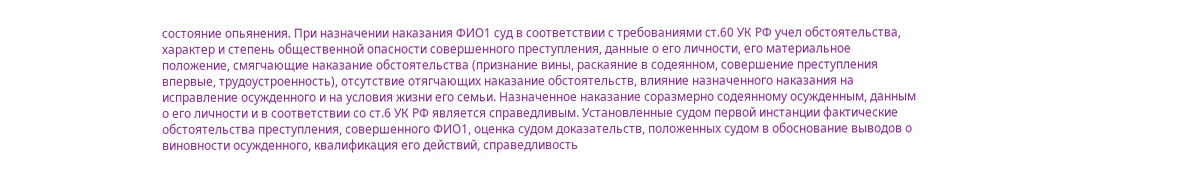состояние опьянения. При назначении наказания ФИО1 суд в соответствии с требованиями ст.60 УК РФ учел обстоятельства, характер и степень общественной опасности совершенного преступления, данные о его личности, его материальное положение, смягчающие наказание обстоятельства (признание вины, раскаяние в содеянном, совершение преступления впервые, трудоустроенность), отсутствие отягчающих наказание обстоятельств, влияние назначенного наказания на исправление осужденного и на условия жизни его семьи. Назначенное наказание соразмерно содеянному осужденным, данным о его личности и в соответствии со ст.6 УК РФ является справедливым. Установленные судом первой инстанции фактические обстоятельства преступления, совершенного ФИО1, оценка судом доказательств, положенных судом в обоснование выводов о виновности осужденного, квалификация его действий, справедливость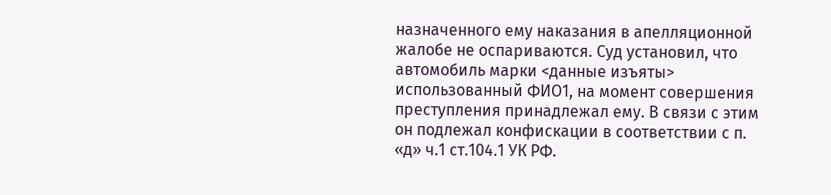назначенного ему наказания в апелляционной жалобе не оспариваются. Суд установил, что автомобиль марки <данные изъяты> использованный ФИО1, на момент совершения преступления принадлежал ему. В связи с этим он подлежал конфискации в соответствии с п. «д» ч.1 ст.104.1 УК РФ.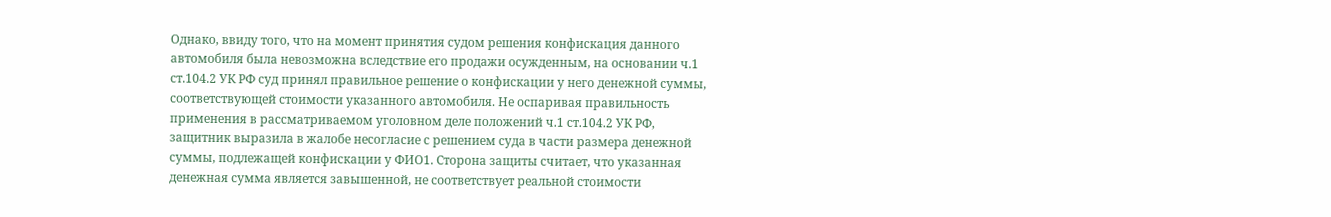Однако, ввиду того, что на момент принятия судом решения конфискация данного автомобиля была невозможна вследствие его продажи осужденным, на основании ч.1 ст.104.2 УК РФ суд принял правильное решение о конфискации у него денежной суммы, соответствующей стоимости указанного автомобиля. Не оспаривая правильность применения в рассматриваемом уголовном деле положений ч.1 ст.104.2 УК РФ, защитник выразила в жалобе несогласие с решением суда в части размера денежной суммы, подлежащей конфискации у ФИО1. Сторона защиты считает, что указанная денежная сумма является завышенной, не соответствует реальной стоимости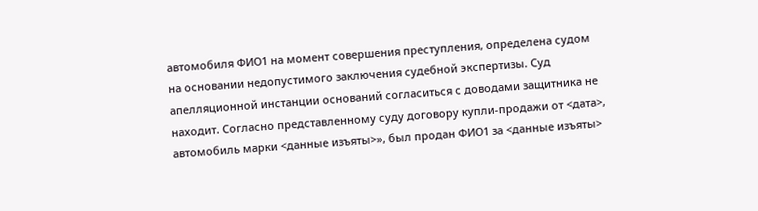автомобиля ФИО1 на момент совершения преступления, определена судом на основании недопустимого заключения судебной экспертизы. Суд апелляционной инстанции оснований согласиться с доводами защитника не находит. Согласно представленному суду договору купли-продажи от <дата>, автомобиль марки <данные изъяты>», был продан ФИО1 за <данные изъяты>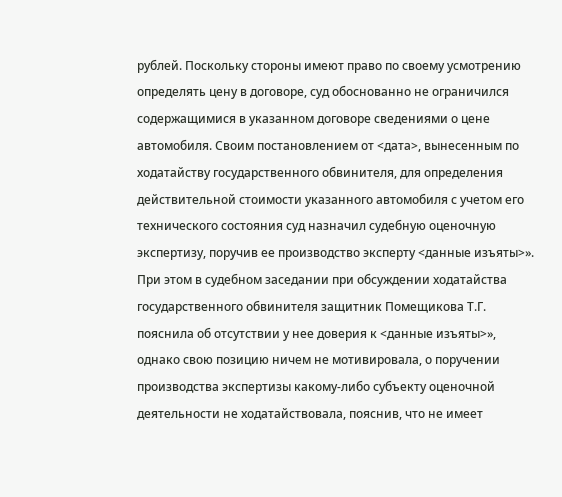рублей. Поскольку стороны имеют право по своему усмотрению определять цену в договоре, суд обоснованно не ограничился содержащимися в указанном договоре сведениями о цене автомобиля. Своим постановлением от <дата>, вынесенным по ходатайству государственного обвинителя, для определения действительной стоимости указанного автомобиля с учетом его технического состояния суд назначил судебную оценочную экспертизу, поручив ее производство эксперту <данные изъяты>». При этом в судебном заседании при обсуждении ходатайства государственного обвинителя защитник Помещикова Т.Г. пояснила об отсутствии у нее доверия к <данные изъяты>», однако свою позицию ничем не мотивировала, о поручении производства экспертизы какому-либо субъекту оценочной деятельности не ходатайствовала, пояснив, что не имеет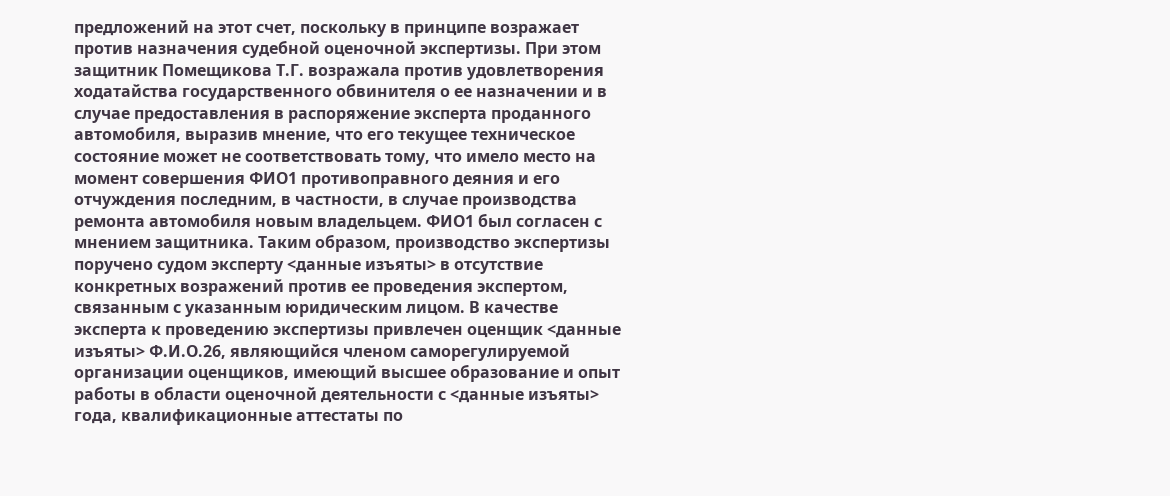предложений на этот счет, поскольку в принципе возражает против назначения судебной оценочной экспертизы. При этом защитник Помещикова Т.Г. возражала против удовлетворения ходатайства государственного обвинителя о ее назначении и в случае предоставления в распоряжение эксперта проданного автомобиля, выразив мнение, что его текущее техническое состояние может не соответствовать тому, что имело место на момент совершения ФИО1 противоправного деяния и его отчуждения последним, в частности, в случае производства ремонта автомобиля новым владельцем. ФИО1 был согласен с мнением защитника. Таким образом, производство экспертизы поручено судом эксперту <данные изъяты> в отсутствие конкретных возражений против ее проведения экспертом, связанным с указанным юридическим лицом. В качестве эксперта к проведению экспертизы привлечен оценщик <данные изъяты> Ф.И.О.26, являющийся членом саморегулируемой организации оценщиков, имеющий высшее образование и опыт работы в области оценочной деятельности с <данные изъяты> года, квалификационные аттестаты по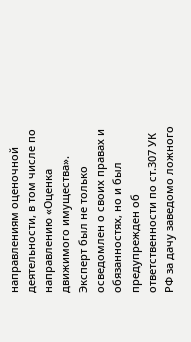направлениям оценочной деятельности, в том числе по направлению «Оценка движимого имущества». Эксперт был не только осведомлен о своих правах и обязанностях, но и был предупрежден об ответственности по ст.307 УК РФ за дачу заведомо ложного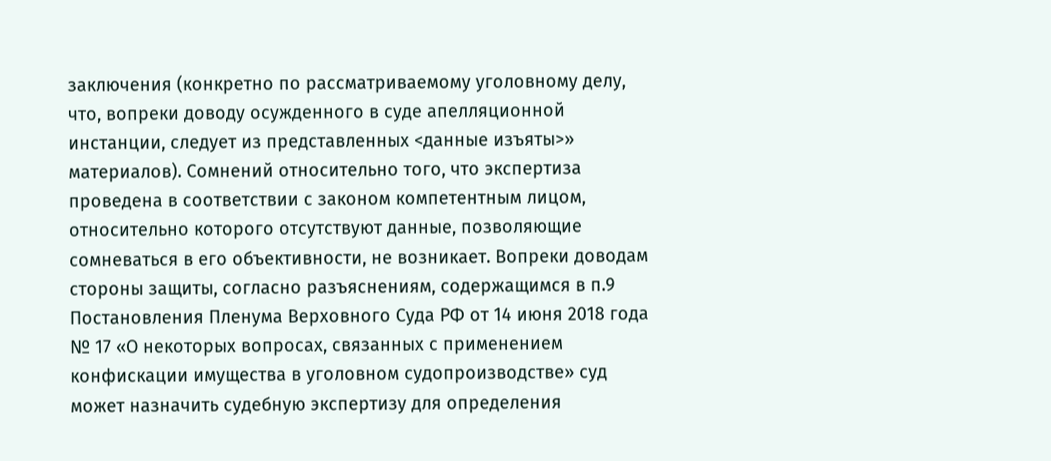заключения (конкретно по рассматриваемому уголовному делу, что, вопреки доводу осужденного в суде апелляционной инстанции, следует из представленных <данные изъяты>» материалов). Сомнений относительно того, что экспертиза проведена в соответствии с законом компетентным лицом, относительно которого отсутствуют данные, позволяющие сомневаться в его объективности, не возникает. Вопреки доводам стороны защиты, согласно разъяснениям, содержащимся в п.9 Постановления Пленума Верховного Суда РФ от 14 июня 2018 года № 17 «О некоторых вопросах, связанных с применением конфискации имущества в уголовном судопроизводстве» суд может назначить судебную экспертизу для определения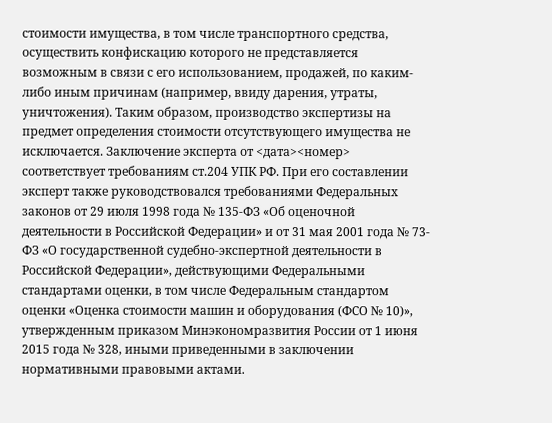стоимости имущества, в том числе транспортного средства, осуществить конфискацию которого не представляется возможным в связи с его использованием, продажей, по каким-либо иным причинам (например, ввиду дарения, утраты, уничтожения). Таким образом, производство экспертизы на предмет определения стоимости отсутствующего имущества не исключается. Заключение эксперта от <дата><номер> соответствует требованиям ст.204 УПК РФ. При его составлении эксперт также руководствовался требованиями Федеральных законов от 29 июля 1998 года № 135-ФЗ «Об оценочной деятельности в Российской Федерации» и от 31 мая 2001 года № 73-ФЗ «О государственной судебно-экспертной деятельности в Российской Федерации», действующими Федеральными стандартами оценки, в том числе Федеральным стандартом оценки «Оценка стоимости машин и оборудования (ФСО № 10)», утвержденным приказом Минэкономразвития России от 1 июня 2015 года № 328, иными приведенными в заключении нормативными правовыми актами.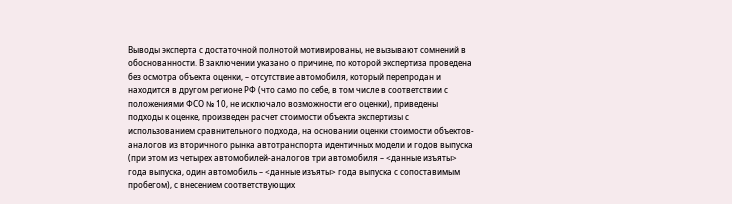Выводы эксперта с достаточной полнотой мотивированы, не вызывают сомнений в обоснованности. В заключении указано о причине, по которой экспертиза проведена без осмотра объекта оценки, – отсутствие автомобиля, который перепродан и находится в другом регионе РФ (что само по себе, в том числе в соответствии с положениями ФСО № 10, не исключало возможности его оценки), приведены подходы к оценке, произведен расчет стоимости объекта экспертизы с использованием сравнительного подхода, на основании оценки стоимости объектов-аналогов из вторичного рынка автотранспорта идентичных модели и годов выпуска (при этом из четырех автомобилей-аналогов три автомобиля – <данные изъяты> года выпуска, один автомобиль – <данные изъяты> года выпуска с сопоставимым пробегом), с внесением соответствующих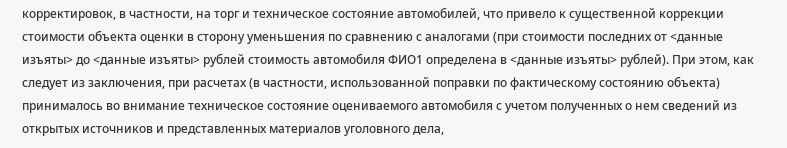корректировок, в частности, на торг и техническое состояние автомобилей, что привело к существенной коррекции стоимости объекта оценки в сторону уменьшения по сравнению с аналогами (при стоимости последних от <данные изъяты> до <данные изъяты> рублей стоимость автомобиля ФИО1 определена в <данные изъяты> рублей). При этом, как следует из заключения, при расчетах (в частности, использованной поправки по фактическому состоянию объекта) принималось во внимание техническое состояние оцениваемого автомобиля с учетом полученных о нем сведений из открытых источников и представленных материалов уголовного дела,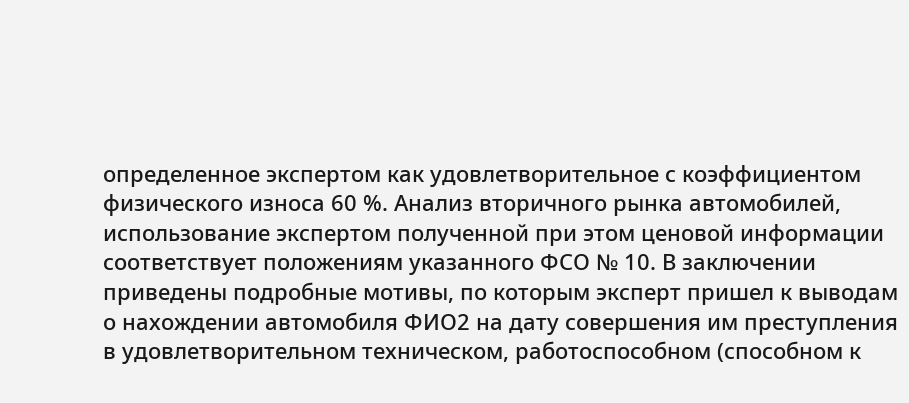определенное экспертом как удовлетворительное с коэффициентом физического износа 60 %. Анализ вторичного рынка автомобилей, использование экспертом полученной при этом ценовой информации соответствует положениям указанного ФСО № 10. В заключении приведены подробные мотивы, по которым эксперт пришел к выводам о нахождении автомобиля ФИО2 на дату совершения им преступления в удовлетворительном техническом, работоспособном (способном к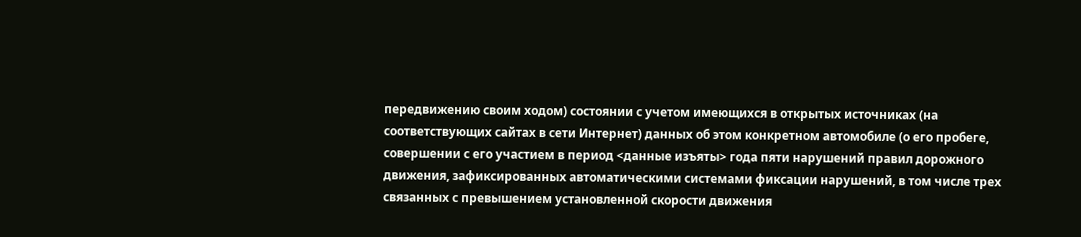передвижению своим ходом) состоянии с учетом имеющихся в открытых источниках (на соответствующих сайтах в сети Интернет) данных об этом конкретном автомобиле (о его пробеге, совершении с его участием в период <данные изъяты> года пяти нарушений правил дорожного движения, зафиксированных автоматическими системами фиксации нарушений, в том числе трех связанных с превышением установленной скорости движения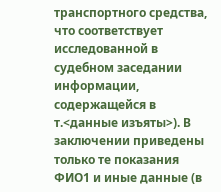транспортного средства, что соответствует исследованной в судебном заседании информации, содержащейся в т.<данные изъяты>). В заключении приведены только те показания ФИО1 и иные данные (в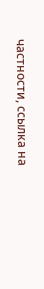частности, ссылка на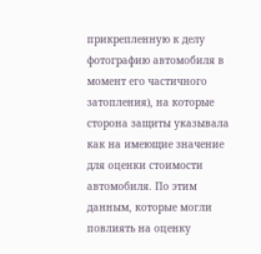прикрепленную к делу фотографию автомобиля в момент его частичного затопления), на которые сторона защиты указывала как на имеющие значение для оценки стоимости автомобиля. По этим данным, которые могли повлиять на оценку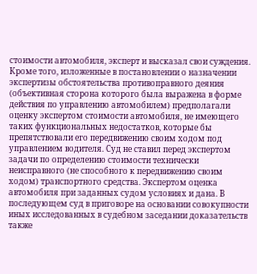стоимости автомобиля, эксперт и высказал свои суждения. Кроме того, изложенные в постановлении о назначении экспертизы обстоятельства противоправного деяния (объективная сторона которого была выражена в форме действия по управлению автомобилем) предполагали оценку экспертом стоимости автомобиля, не имеющего таких функциональных недостатков, которые бы препятствовали его передвижению своим ходом под управлением водителя. Суд не ставил перед экспертом задачи по определению стоимости технически неисправного (не способного к передвижению своим ходом) транспортного средства. Экспертом оценка автомобиля при заданных судом условиях и дана. В последующем суд в приговоре на основании совокупности иных исследованных в судебном заседании доказательств также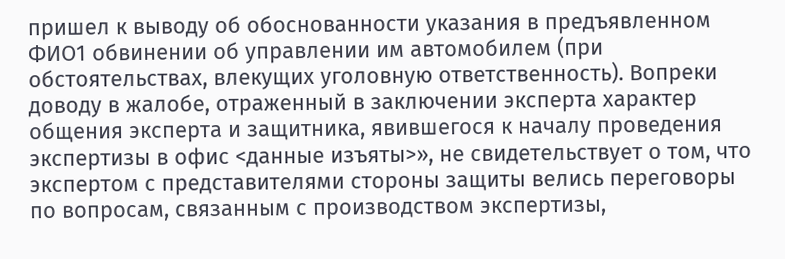пришел к выводу об обоснованности указания в предъявленном ФИО1 обвинении об управлении им автомобилем (при обстоятельствах, влекущих уголовную ответственность). Вопреки доводу в жалобе, отраженный в заключении эксперта характер общения эксперта и защитника, явившегося к началу проведения экспертизы в офис <данные изъяты>», не свидетельствует о том, что экспертом с представителями стороны защиты велись переговоры по вопросам, связанным с производством экспертизы,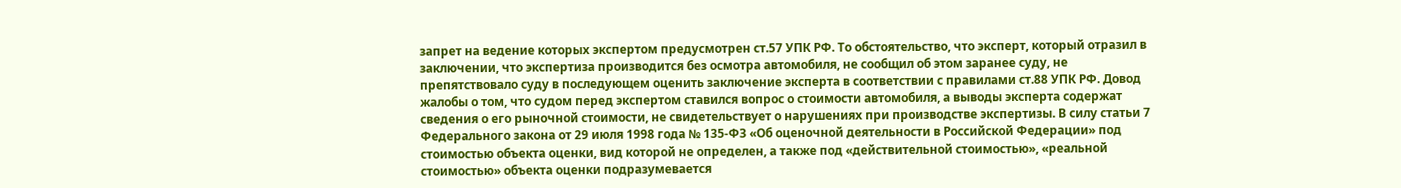запрет на ведение которых экспертом предусмотрен ст.57 УПК РФ. То обстоятельство, что эксперт, который отразил в заключении, что экспертиза производится без осмотра автомобиля, не сообщил об этом заранее суду, не препятствовало суду в последующем оценить заключение эксперта в соответствии с правилами ст.88 УПК РФ. Довод жалобы о том, что судом перед экспертом ставился вопрос о стоимости автомобиля, а выводы эксперта содержат сведения о его рыночной стоимости, не свидетельствует о нарушениях при производстве экспертизы. В силу статьи 7 Федерального закона от 29 июля 1998 года № 135-ФЗ «Об оценочной деятельности в Российской Федерации» под стоимостью объекта оценки, вид которой не определен, а также под «действительной стоимостью», «реальной стоимостью» объекта оценки подразумевается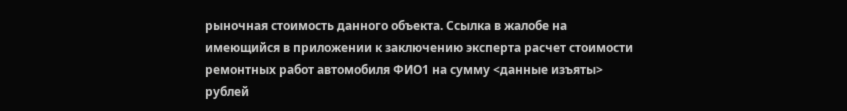рыночная стоимость данного объекта. Ссылка в жалобе на имеющийся в приложении к заключению эксперта расчет стоимости ремонтных работ автомобиля ФИО1 на сумму <данные изъяты> рублей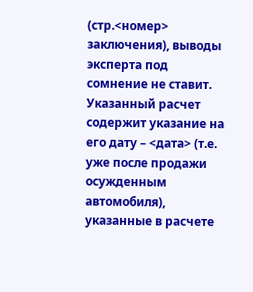(стр.<номер> заключения), выводы эксперта под сомнение не ставит. Указанный расчет содержит указание на его дату – <дата> (т.е. уже после продажи осужденным автомобиля), указанные в расчете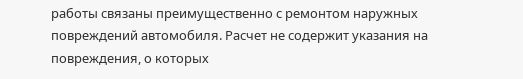работы связаны преимущественно с ремонтом наружных повреждений автомобиля. Расчет не содержит указания на повреждения, о которых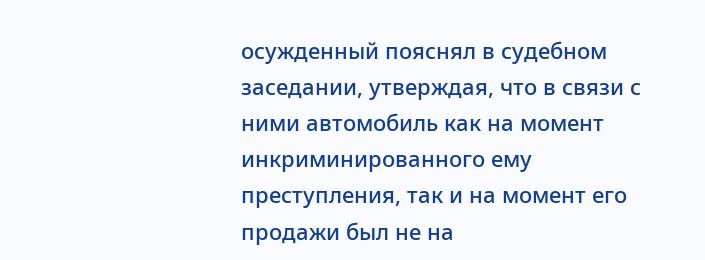осужденный пояснял в судебном заседании, утверждая, что в связи с ними автомобиль как на момент инкриминированного ему преступления, так и на момент его продажи был не на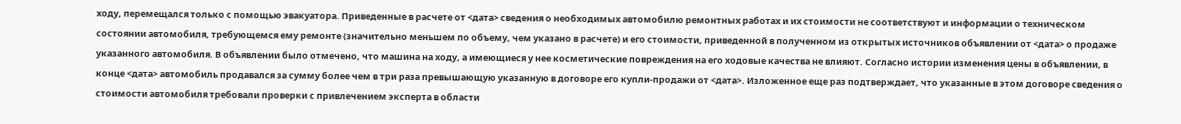ходу, перемещался только с помощью эвакуатора. Приведенные в расчете от <дата> сведения о необходимых автомобилю ремонтных работах и их стоимости не соответствуют и информации о техническом состоянии автомобиля, требующемся ему ремонте (значительно меньшем по объему, чем указано в расчете) и его стоимости, приведенной в полученном из открытых источников объявлении от <дата> о продаже указанного автомобиля. В объявлении было отмечено, что машина на ходу, а имеющиеся у нее косметические повреждения на его ходовые качества не влияют. Согласно истории изменения цены в объявлении, в конце <дата> автомобиль продавался за сумму более чем в три раза превышающую указанную в договоре его купли-продажи от <дата>. Изложенное еще раз подтверждает, что указанные в этом договоре сведения о стоимости автомобиля требовали проверки с привлечением эксперта в области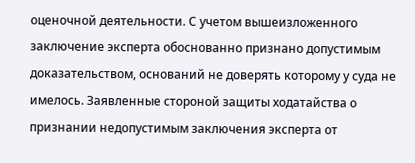оценочной деятельности. С учетом вышеизложенного заключение эксперта обоснованно признано допустимым доказательством, оснований не доверять которому у суда не имелось. Заявленные стороной защиты ходатайства о признании недопустимым заключения эксперта от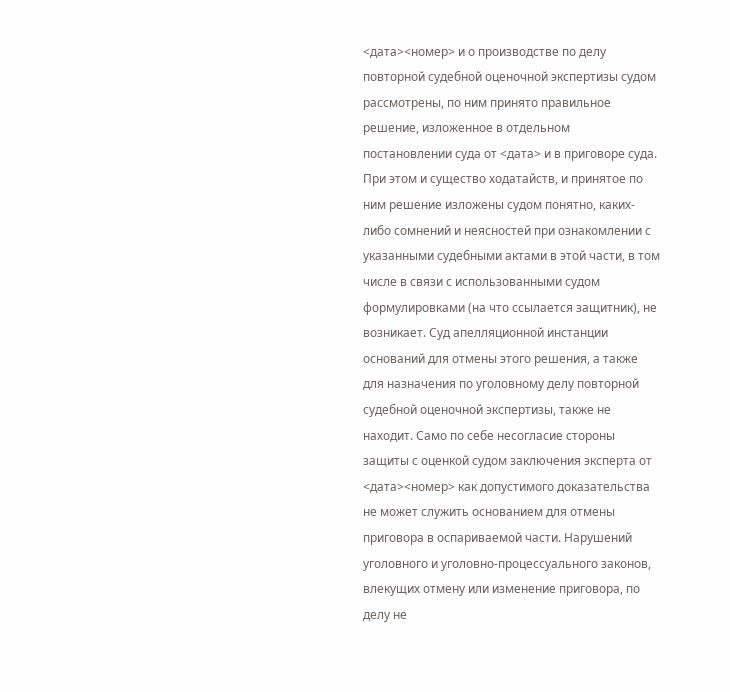<дата><номер> и о производстве по делу повторной судебной оценочной экспертизы судом рассмотрены, по ним принято правильное решение, изложенное в отдельном постановлении суда от <дата> и в приговоре суда. При этом и существо ходатайств, и принятое по ним решение изложены судом понятно, каких-либо сомнений и неясностей при ознакомлении с указанными судебными актами в этой части, в том числе в связи с использованными судом формулировками (на что ссылается защитник), не возникает. Суд апелляционной инстанции оснований для отмены этого решения, а также для назначения по уголовному делу повторной судебной оценочной экспертизы, также не находит. Само по себе несогласие стороны защиты с оценкой судом заключения эксперта от <дата><номер> как допустимого доказательства не может служить основанием для отмены приговора в оспариваемой части. Нарушений уголовного и уголовно-процессуального законов, влекущих отмену или изменение приговора, по делу не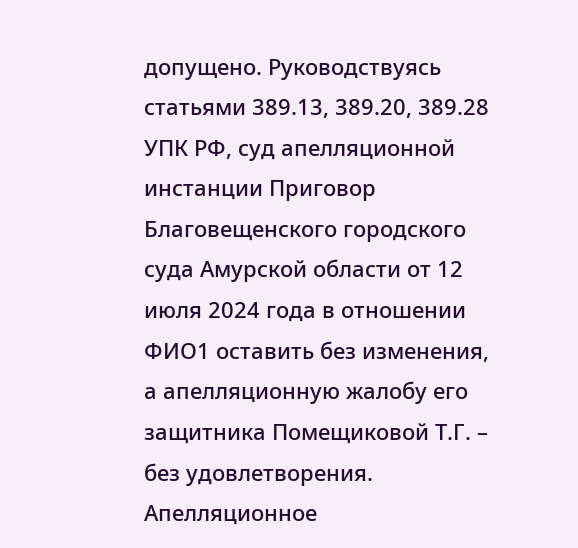допущено. Руководствуясь статьями 389.13, 389.20, 389.28 УПК РФ, суд апелляционной инстанции Приговор Благовещенского городского суда Амурской области от 12 июля 2024 года в отношении ФИО1 оставить без изменения, а апелляционную жалобу его защитника Помещиковой Т.Г. – без удовлетворения. Апелляционное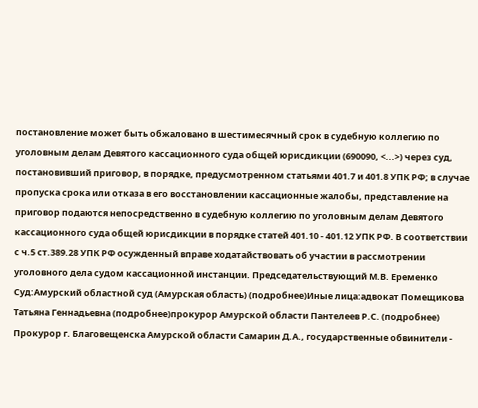постановление может быть обжаловано в шестимесячный срок в судебную коллегию по уголовным делам Девятого кассационного суда общей юрисдикции (690090, <...>) через суд, постановивший приговор, в порядке, предусмотренном статьями 401.7 и 401.8 УПК РФ; в случае пропуска срока или отказа в его восстановлении кассационные жалобы, представление на приговор подаются непосредственно в судебную коллегию по уголовным делам Девятого кассационного суда общей юрисдикции в порядке статей 401.10 - 401.12 УПК РФ. В соответствии с ч.5 ст.389.28 УПК РФ осужденный вправе ходатайствовать об участии в рассмотрении уголовного дела судом кассационной инстанции. Председательствующий М.В. Еременко Суд:Амурский областной суд (Амурская область) (подробнее)Иные лица:адвокат Помещикова Татьяна Геннадьевна (подробнее)прокурор Амурской области Пантелеев Р.С. (подробнее) Прокурор г. Благовещенска Амурской области Самарин Д.А., государственные обвинители -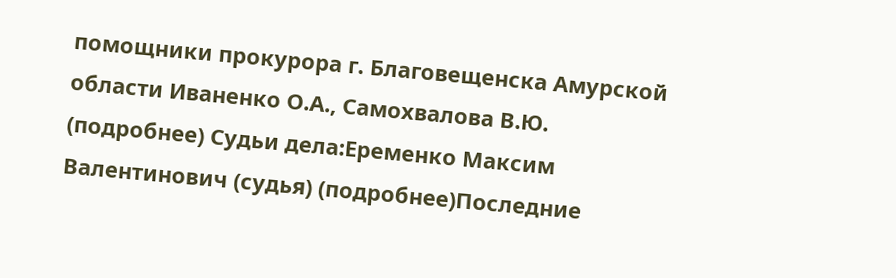помощники прокурора г. Благовещенска Амурской области Иваненко О.А., Самохвалова В.Ю. (подробнее) Судьи дела:Еременко Максим Валентинович (судья) (подробнее)Последние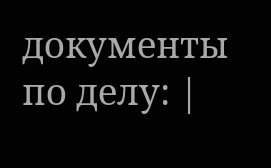документы по делу: |